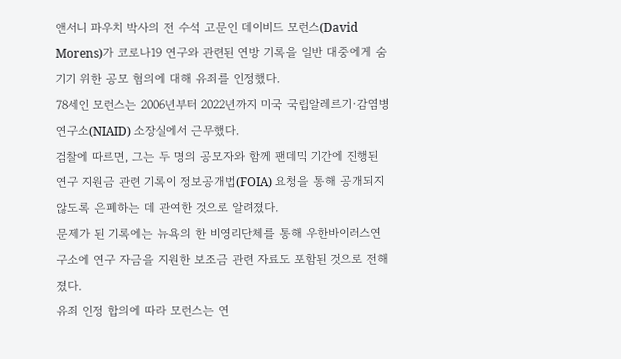앤서니 파우치 박사의 전 수석 고문인 데이비드 모런스(David Morens)가 코로나19 연구와 관련된 연방 기록을 일반 대중에게 숨기기 위한 공모 혐의에 대해 유죄를 인정했다.
78세인 모런스는 2006년부터 2022년까지 미국 국립알레르기·감염병연구소(NIAID) 소장실에서 근무했다.
검찰에 따르면, 그는 두 명의 공모자와 함께 팬데믹 기간에 진행된 연구 지원금 관련 기록이 정보공개법(FOIA) 요청을 통해 공개되지 않도록 은폐하는 데 관여한 것으로 알려졌다.
문제가 된 기록에는 뉴욕의 한 비영리단체를 통해 우한바이러스연구소에 연구 자금을 지원한 보조금 관련 자료도 포함된 것으로 전해졌다.
유죄 인정 합의에 따라 모런스는 연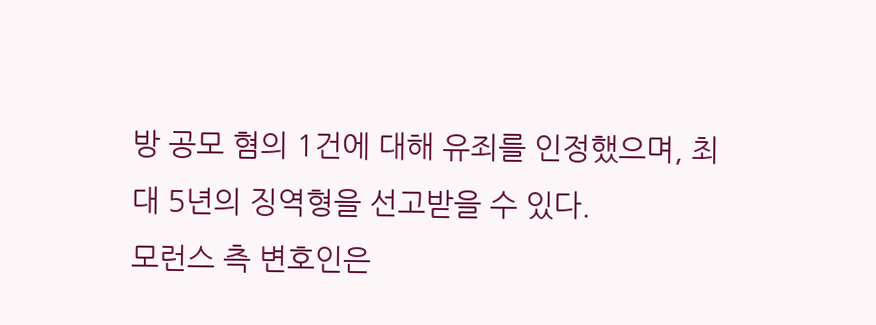방 공모 혐의 1건에 대해 유죄를 인정했으며, 최대 5년의 징역형을 선고받을 수 있다.
모런스 측 변호인은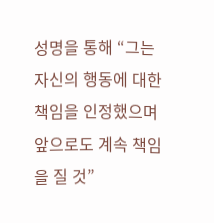성명을 통해 “그는 자신의 행동에 대한 책임을 인정했으며 앞으로도 계속 책임을 질 것”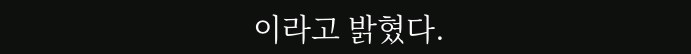이라고 밝혔다.